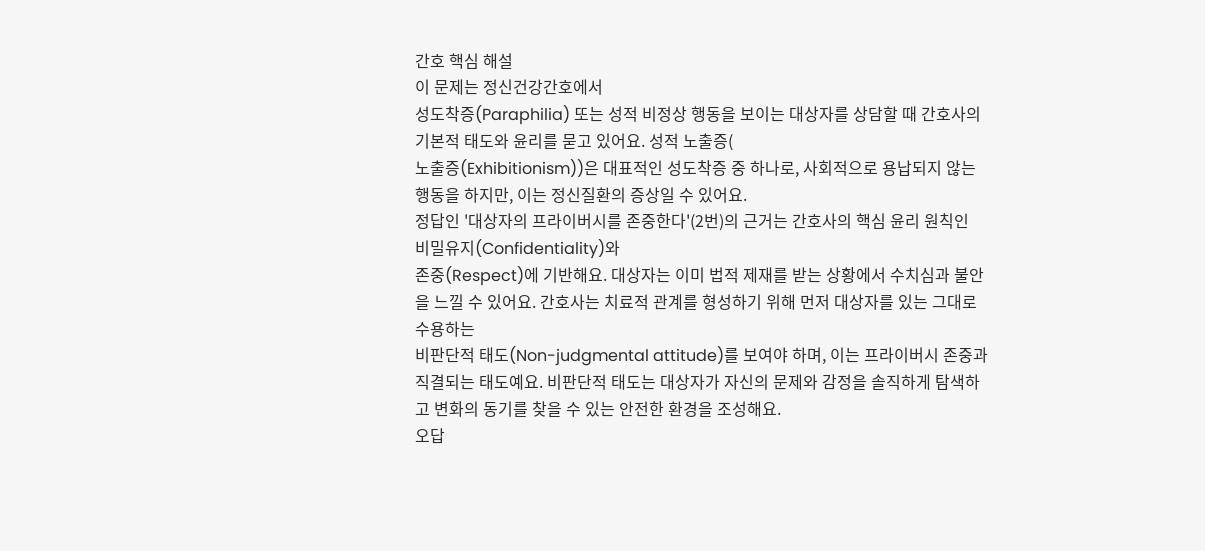간호 핵심 해설
이 문제는 정신건강간호에서
성도착증(Paraphilia) 또는 성적 비정상 행동을 보이는 대상자를 상담할 때 간호사의 기본적 태도와 윤리를 묻고 있어요. 성적 노출증(
노출증(Exhibitionism))은 대표적인 성도착증 중 하나로, 사회적으로 용납되지 않는 행동을 하지만, 이는 정신질환의 증상일 수 있어요.
정답인 '대상자의 프라이버시를 존중한다'(2번)의 근거는 간호사의 핵심 윤리 원칙인
비밀유지(Confidentiality)와
존중(Respect)에 기반해요. 대상자는 이미 법적 제재를 받는 상황에서 수치심과 불안을 느낄 수 있어요. 간호사는 치료적 관계를 형성하기 위해 먼저 대상자를 있는 그대로 수용하는
비판단적 태도(Non-judgmental attitude)를 보여야 하며, 이는 프라이버시 존중과 직결되는 태도예요. 비판단적 태도는 대상자가 자신의 문제와 감정을 솔직하게 탐색하고 변화의 동기를 찾을 수 있는 안전한 환경을 조성해요.
오답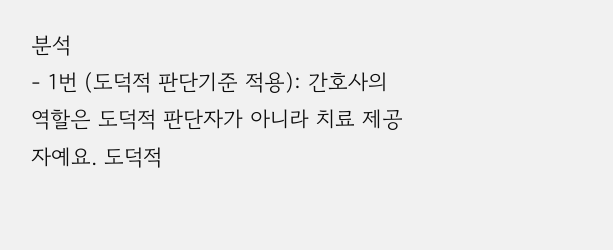분석
- 1번 (도덕적 판단기준 적용): 간호사의 역할은 도덕적 판단자가 아니라 치료 제공자예요. 도덕적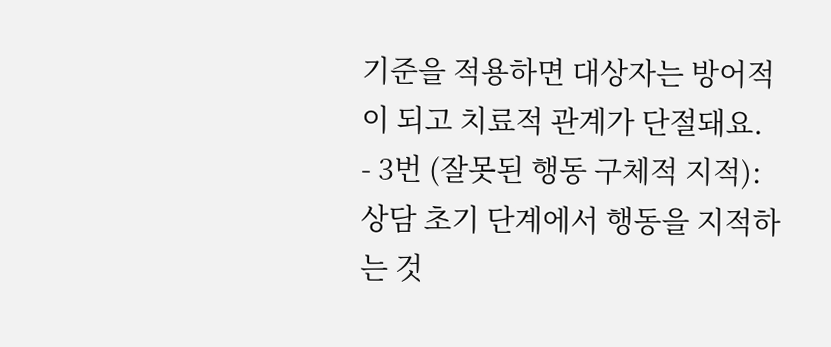기준을 적용하면 대상자는 방어적이 되고 치료적 관계가 단절돼요.
- 3번 (잘못된 행동 구체적 지적): 상담 초기 단계에서 행동을 지적하는 것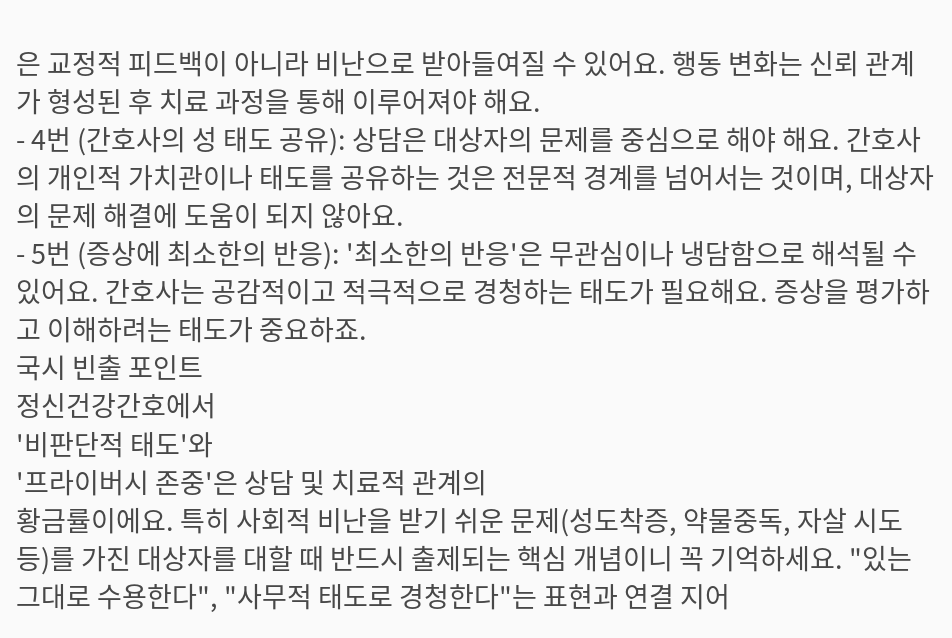은 교정적 피드백이 아니라 비난으로 받아들여질 수 있어요. 행동 변화는 신뢰 관계가 형성된 후 치료 과정을 통해 이루어져야 해요.
- 4번 (간호사의 성 태도 공유): 상담은 대상자의 문제를 중심으로 해야 해요. 간호사의 개인적 가치관이나 태도를 공유하는 것은 전문적 경계를 넘어서는 것이며, 대상자의 문제 해결에 도움이 되지 않아요.
- 5번 (증상에 최소한의 반응): '최소한의 반응'은 무관심이나 냉담함으로 해석될 수 있어요. 간호사는 공감적이고 적극적으로 경청하는 태도가 필요해요. 증상을 평가하고 이해하려는 태도가 중요하죠.
국시 빈출 포인트
정신건강간호에서
'비판단적 태도'와
'프라이버시 존중'은 상담 및 치료적 관계의
황금률이에요. 특히 사회적 비난을 받기 쉬운 문제(성도착증, 약물중독, 자살 시도 등)를 가진 대상자를 대할 때 반드시 출제되는 핵심 개념이니 꼭 기억하세요. "있는 그대로 수용한다", "사무적 태도로 경청한다"는 표현과 연결 지어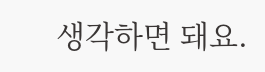생각하면 돼요.